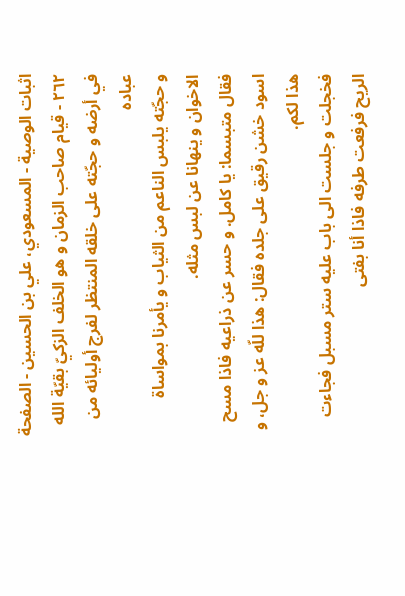اثبات الوصية - المسعودي، علي بن الحسين - الصفحة ٢٦٢ - قيام صاحب الزمان و هو الخلف الزكيّ بقيّة الله في أرضه و حجّته على خلقه المنتظر لفرج أوليائه من عباده
و حجّته يلبس الناعم من الثياب و يأمرنا بمواساة الاخوان و ينهانا عن لبس مثله.
فقال متبسما: يا كامل. و حسر عن ذراعيه فاذا مسح اسود خشن رقيق على جلده فقال: هذا للّه عز و جل، و هذا لكم.
فخجلت و جلست الى باب عليه ستر مسبل فجاءت الريح فرفعت طرفه فاذا أنا بفتى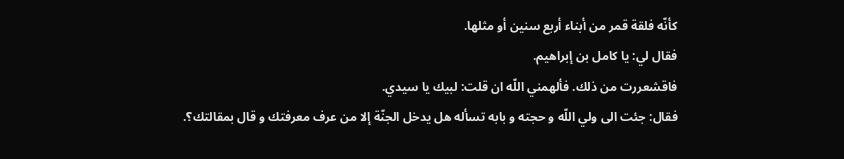كأنّه فلقة قمر من أبناء أربع سنين أو مثلها.
فقال لي: يا كامل بن إبراهيم.
فاقشعررت من ذلك. فألهمني اللّه ان قلت: لبيك يا سيدي.
فقال: جئت الى ولي اللّه و حجته و بابه تسأله هل يدخل الجنّة إلا من عرف معرفتك و قال بمقالتك؟.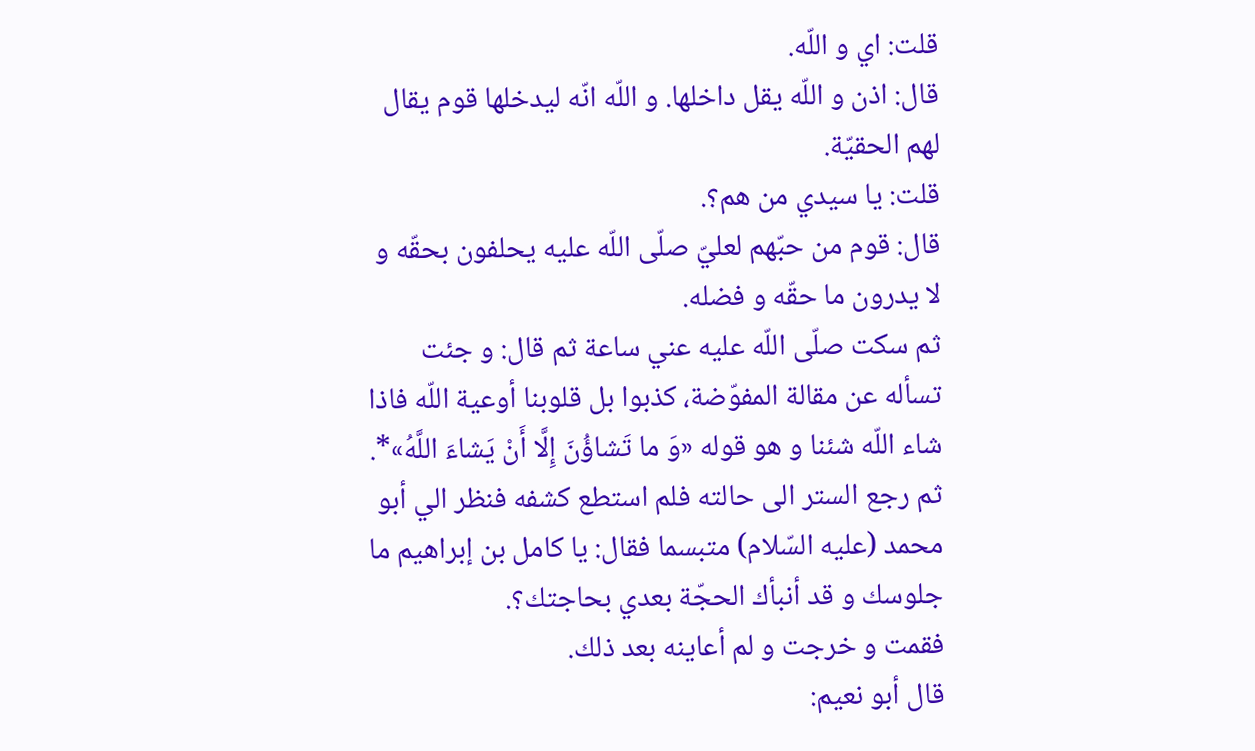قلت: اي و اللّه.
قال: اذن و اللّه يقل داخلها. و اللّه انّه ليدخلها قوم يقال لهم الحقيّة.
قلت: يا سيدي من هم؟.
قال: قوم من حبّهم لعليّ صلّى اللّه عليه يحلفون بحقّه و لا يدرون ما حقّه و فضله.
ثم سكت صلّى اللّه عليه عني ساعة ثم قال: و جئت تسأله عن مقالة المفوّضة، كذبوا بل قلوبنا أوعية اللّه فاذا شاء اللّه شئنا و هو قوله «وَ ما تَشاؤُنَ إِلَّا أَنْ يَشاءَ اللَّهُ»*.
ثم رجع الستر الى حالته فلم استطع كشفه فنظر الي أبو محمد (عليه السّلام) متبسما فقال: يا كامل بن إبراهيم ما جلوسك و قد أنبأك الحجّة بعدي بحاجتك؟.
فقمت و خرجت و لم أعاينه بعد ذلك.
قال أبو نعيم: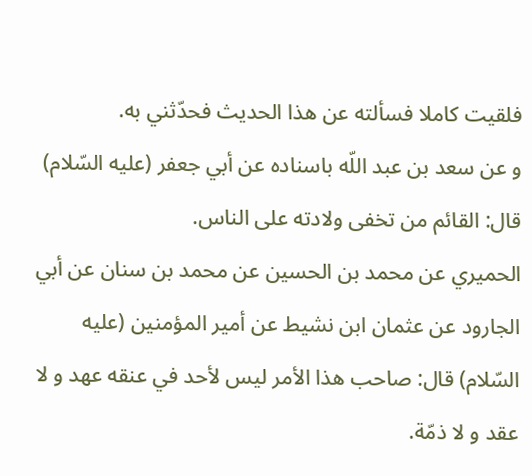فلقيت كاملا فسألته عن هذا الحديث فحدّثني به.
و عن سعد بن عبد اللّه باسناده عن أبي جعفر (عليه السّلام) قال: القائم من تخفى ولادته على الناس.
الحميري عن محمد بن الحسين عن محمد بن سنان عن أبي الجارود عن عثمان ابن نشيط عن أمير المؤمنين (عليه السّلام) قال: صاحب هذا الأمر ليس لأحد في عنقه عهد و لا عقد و لا ذمّة.